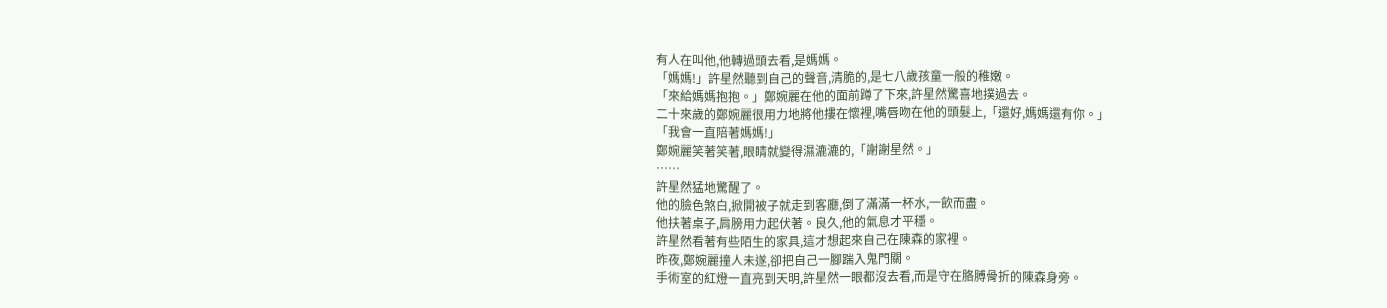有人在叫他,他轉過頭去看,是媽媽。
「媽媽!」許星然聽到自己的聲音,清脆的,是七八歲孩童一般的稚嫩。
「來給媽媽抱抱。」鄭婉麗在他的面前蹲了下來,許星然驚喜地撲過去。
二十來歲的鄭婉麗很用力地將他摟在懷裡,嘴唇吻在他的頭髮上,「還好,媽媽還有你。」
「我會一直陪著媽媽!」
鄭婉麗笑著笑著,眼睛就變得濕漉漉的,「謝謝星然。」
……
許星然猛地驚醒了。
他的臉色煞白,掀開被子就走到客廳,倒了滿滿一杯水,一飲而盡。
他扶著桌子,肩膀用力起伏著。良久,他的氣息才平穩。
許星然看著有些陌生的家具,這才想起來自己在陳森的家裡。
昨夜,鄭婉麗撞人未遂,卻把自己一腳踹入鬼門關。
手術室的紅燈一直亮到天明,許星然一眼都沒去看,而是守在胳膊骨折的陳森身旁。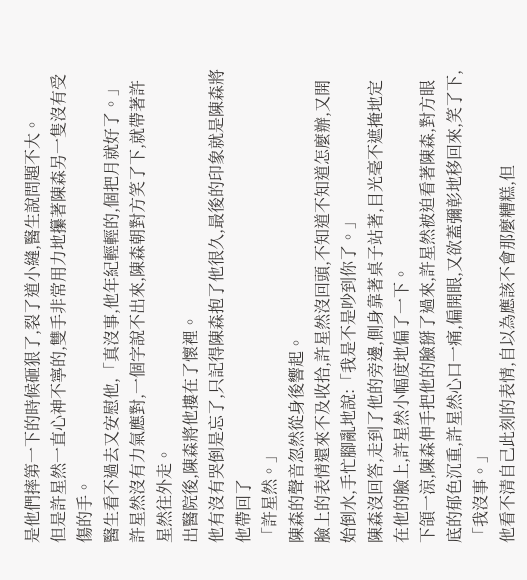是他們摔第一下的時候砸狠了,裂了道小縫,醫生說問題不大。
但是許星然一直心神不寧的,雙手非常用力地攥著陳森另一隻沒有受傷的手。
醫生看不過去又安慰他,「真沒事,他年紀輕輕的,個把月就好了。」
許星然沒有力氣應對,一個字說不出來,陳森朝對方笑了下,就帶著許星然往外走。
出醫院後,陳森將他摟在了懷裡。
他有沒有哭倒是忘了,只記得陳森抱了他很久,最後的印象就是陳森將他帶回了
「許星然。」
陳森的聲音忽然從身後響起。
臉上的表情還來不及收拾,許星然沒回頭,不知道不知道怎麼辦,又開始倒水,手忙腳亂地說:「我是不是吵到你了。」
陳森沒回答,走到了他的旁邊,側身靠著桌子站著,目光毫不遮掩地定在他的臉上,許星然小幅度地偏了一下。
下頜一涼,陳森伸手把他的臉掰了過來,許星然被迫看著陳森,對方眼底的郁色沉重,許星然心口一痛,偏開眼,又欲蓋彌彰地移回來,笑了下,「我沒事。」
他看不清自己此刻的表情,自以為應該不會那麼糟糕,但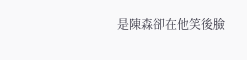是陳森卻在他笑後臉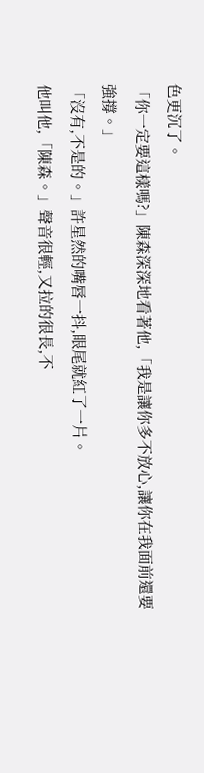色更沉了。
「你一定要這樣嗎?」陳森深深地看著他,「我是讓你多不放心,讓你在我面前還要強撐。」
「沒有,不是的。」許星然的嘴唇一抖,眼尾就紅了一片。
他叫他,「陳森。」聲音很輕,又拉的很長,不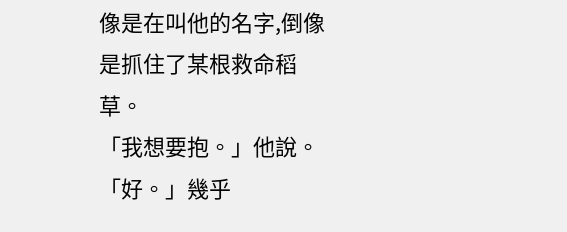像是在叫他的名字,倒像是抓住了某根救命稻草。
「我想要抱。」他說。
「好。」幾乎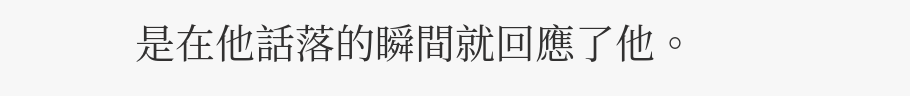是在他話落的瞬間就回應了他。